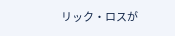リック・ロスが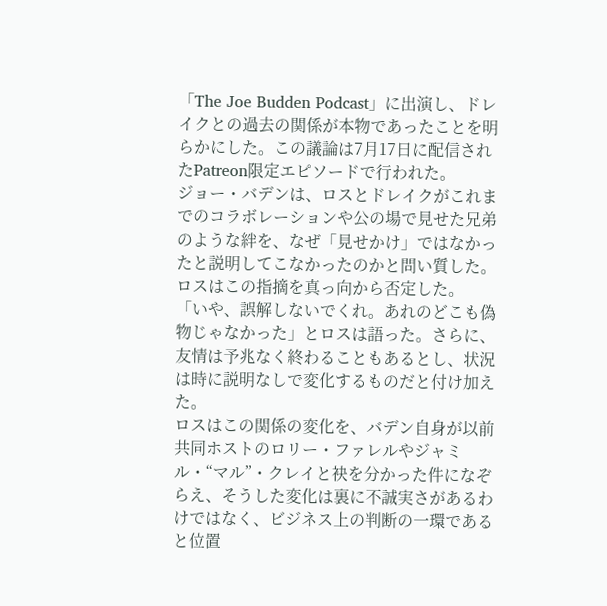「The Joe Budden Podcast」に出演し、ドレイクとの過去の関係が本物であったことを明らかにした。この議論は7月17日に配信されたPatreon限定エピソードで行われた。
ジョー・バデンは、ロスとドレイクがこれまでのコラボレーションや公の場で見せた兄弟のような絆を、なぜ「見せかけ」ではなかったと説明してこなかったのかと問い質した。ロスはこの指摘を真っ向から否定した。
「いや、誤解しないでくれ。あれのどこも偽物じゃなかった」とロスは語った。さらに、友情は予兆なく終わることもあるとし、状況は時に説明なしで変化するものだと付け加えた。
ロスはこの関係の変化を、バデン自身が以前共同ホストのロリー・ファレルやジャミル・“マル”・クレイと袂を分かった件になぞらえ、そうした変化は裏に不誠実さがあるわけではなく、ビジネス上の判断の一環であると位置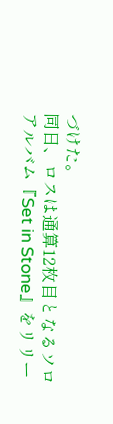づけた。
同日、ロスは通算12枚目となるソロアルバム『Set in Stone』をリリー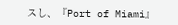スし、『Port of Miami』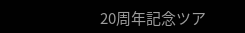20周年記念ツア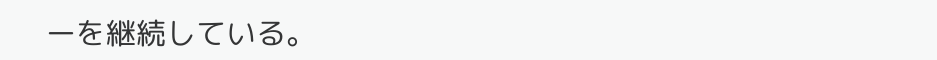ーを継続している。